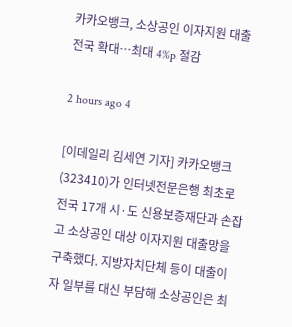카카오뱅크, 소상공인 이자지원 대출 전국 확대…최대 4%p 절감

2 hours ago 4

[이데일리 김세연 기자] 카카오뱅크(323410)가 인터넷전문은행 최초로 전국 17개 시·도 신용보증재단과 손잡고 소상공인 대상 이자지원 대출망을 구축했다. 지방자치단체 등이 대출이자 일부를 대신 부담해 소상공인은 최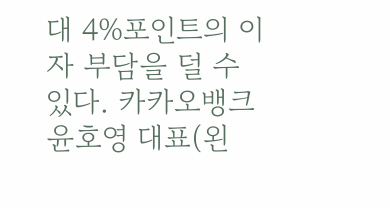대 4%포인트의 이자 부담을 덜 수 있다. 카카오뱅크 윤호영 대표(왼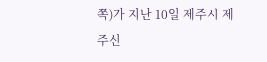쪽)가 지난 10일 제주시 제주신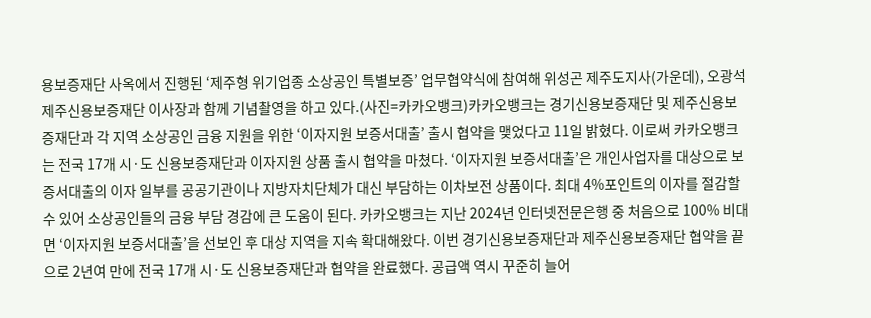용보증재단 사옥에서 진행된 ‘제주형 위기업종 소상공인 특별보증’ 업무협약식에 참여해 위성곤 제주도지사(가운데), 오광석 제주신용보증재단 이사장과 함께 기념촬영을 하고 있다.(사진=카카오뱅크)카카오뱅크는 경기신용보증재단 및 제주신용보증재단과 각 지역 소상공인 금융 지원을 위한 ‘이자지원 보증서대출’ 출시 협약을 맺었다고 11일 밝혔다. 이로써 카카오뱅크는 전국 17개 시·도 신용보증재단과 이자지원 상품 출시 협약을 마쳤다. ‘이자지원 보증서대출’은 개인사업자를 대상으로 보증서대출의 이자 일부를 공공기관이나 지방자치단체가 대신 부담하는 이차보전 상품이다. 최대 4%포인트의 이자를 절감할 수 있어 소상공인들의 금융 부담 경감에 큰 도움이 된다. 카카오뱅크는 지난 2024년 인터넷전문은행 중 처음으로 100% 비대면 ‘이자지원 보증서대출’을 선보인 후 대상 지역을 지속 확대해왔다. 이번 경기신용보증재단과 제주신용보증재단 협약을 끝으로 2년여 만에 전국 17개 시·도 신용보증재단과 협약을 완료했다. 공급액 역시 꾸준히 늘어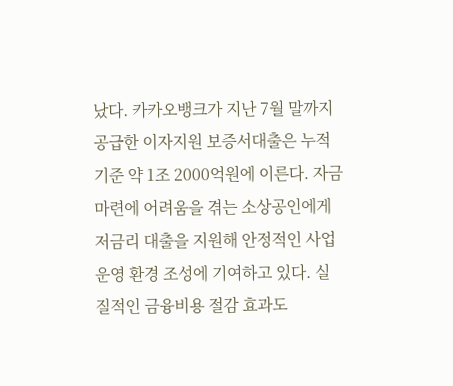났다. 카카오뱅크가 지난 7월 말까지 공급한 이자지원 보증서대출은 누적 기준 약 1조 2000억원에 이른다. 자금 마련에 어려움을 겪는 소상공인에게 저금리 대출을 지원해 안정적인 사업 운영 환경 조성에 기여하고 있다. 실질적인 금융비용 절감 효과도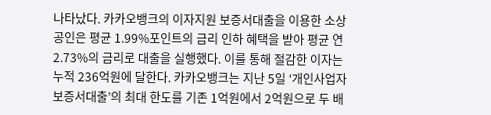나타났다. 카카오뱅크의 이자지원 보증서대출을 이용한 소상공인은 평균 1.99%포인트의 금리 인하 혜택을 받아 평균 연 2.73%의 금리로 대출을 실행했다. 이를 통해 절감한 이자는 누적 236억원에 달한다. 카카오뱅크는 지난 5일 ‘개인사업자 보증서대출’의 최대 한도를 기존 1억원에서 2억원으로 두 배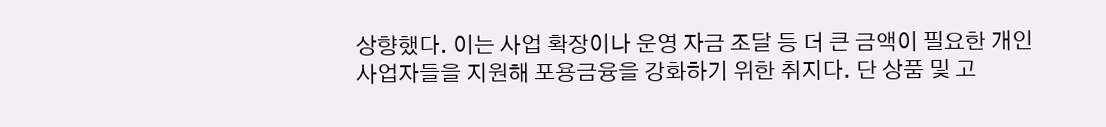상향했다. 이는 사업 확장이나 운영 자금 조달 등 더 큰 금액이 필요한 개인사업자들을 지원해 포용금융을 강화하기 위한 취지다. 단 상품 및 고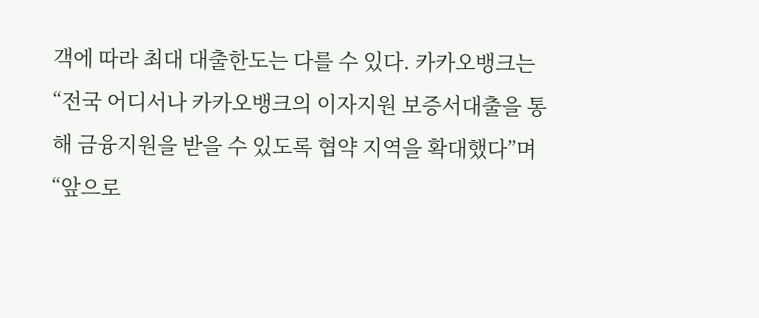객에 따라 최대 대출한도는 다를 수 있다. 카카오뱅크는 “전국 어디서나 카카오뱅크의 이자지원 보증서대출을 통해 금융지원을 받을 수 있도록 협약 지역을 확대했다”며 “앞으로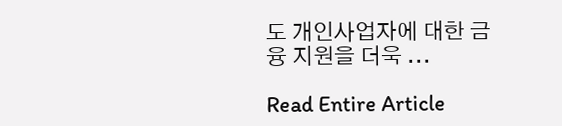도 개인사업자에 대한 금융 지원을 더욱 ...

Read Entire Article